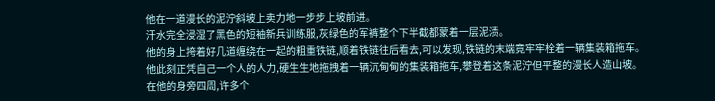他在一道漫长的泥泞斜坡上卖力地一步步上坡前进。
汗水完全浸湿了黑色的短袖新兵训练服,灰绿色的军裤整个下半截都蒙着一层泥渍。
他的身上挎着好几道缠绕在一起的粗重铁链,顺着铁链往后看去,可以发现,铁链的末端竟牢牢栓着一辆集装箱拖车。
他此刻正凭自己一个人的人力,硬生生地拖拽着一辆沉甸甸的集装箱拖车,攀登着这条泥泞但平整的漫长人造山坡。
在他的身旁四周,许多个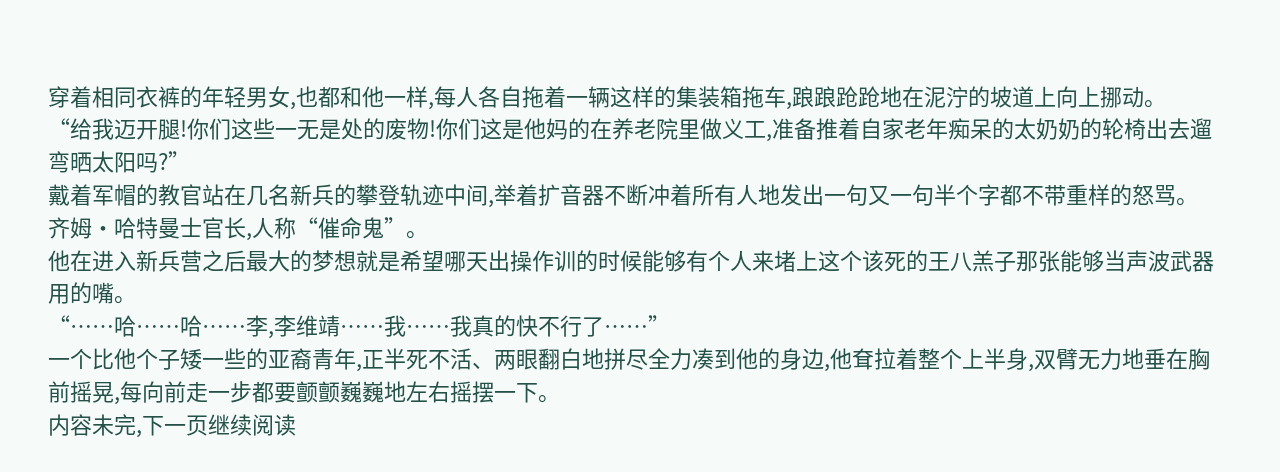穿着相同衣裤的年轻男女,也都和他一样,每人各自拖着一辆这样的集装箱拖车,踉踉跄跄地在泥泞的坡道上向上挪动。
“给我迈开腿!你们这些一无是处的废物!你们这是他妈的在养老院里做义工,准备推着自家老年痴呆的太奶奶的轮椅出去遛弯晒太阳吗?”
戴着军帽的教官站在几名新兵的攀登轨迹中间,举着扩音器不断冲着所有人地发出一句又一句半个字都不带重样的怒骂。
齐姆·哈特曼士官长,人称“催命鬼”。
他在进入新兵营之后最大的梦想就是希望哪天出操作训的时候能够有个人来堵上这个该死的王八羔子那张能够当声波武器用的嘴。
“……哈……哈……李,李维靖……我……我真的快不行了……”
一个比他个子矮一些的亚裔青年,正半死不活、两眼翻白地拼尽全力凑到他的身边,他耷拉着整个上半身,双臂无力地垂在胸前摇晃,每向前走一步都要颤颤巍巍地左右摇摆一下。
内容未完,下一页继续阅读